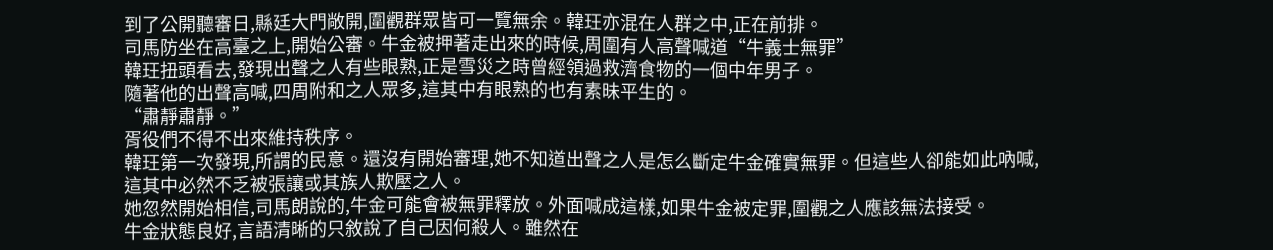到了公開聽審日,縣廷大門敞開,圍觀群眾皆可一覽無余。韓玨亦混在人群之中,正在前排。
司馬防坐在高臺之上,開始公審。牛金被押著走出來的時候,周圍有人高聲喊道“牛義士無罪”
韓玨扭頭看去,發現出聲之人有些眼熟,正是雪災之時曾經領過救濟食物的一個中年男子。
隨著他的出聲高喊,四周附和之人眾多,這其中有眼熟的也有素昧平生的。
“肅靜肅靜。”
胥役們不得不出來維持秩序。
韓玨第一次發現,所謂的民意。還沒有開始審理,她不知道出聲之人是怎么斷定牛金確實無罪。但這些人卻能如此吶喊,這其中必然不乏被張讓或其族人欺壓之人。
她忽然開始相信,司馬朗說的,牛金可能會被無罪釋放。外面喊成這樣,如果牛金被定罪,圍觀之人應該無法接受。
牛金狀態良好,言語清晰的只敘說了自己因何殺人。雖然在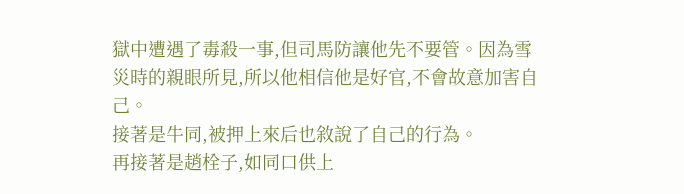獄中遭遇了毒殺一事,但司馬防讓他先不要管。因為雪災時的親眼所見,所以他相信他是好官,不會故意加害自己。
接著是牛同,被押上來后也敘說了自己的行為。
再接著是趙栓子,如同口供上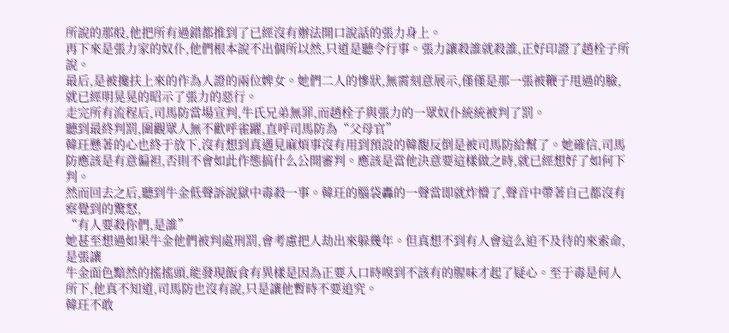所說的那般,他把所有過錯都推到了已經沒有辦法開口說話的張力身上。
再下來是張力家的奴仆,他們根本說不出個所以然,只道是聽令行事。張力讓殺誰就殺誰,正好印證了趙栓子所說。
最后,是被攙扶上來的作為人證的兩位婢女。她們二人的慘狀,無需刻意展示,僅僅是那一張被鞭子甩過的臉,就已經明晃晃的昭示了張力的惡行。
走完所有流程后,司馬防當場宣判,牛氏兄弟無罪,而趙栓子與張力的一眾奴仆統統被判了罰。
聽到最終判罰,圍觀眾人無不歡呼雀躍,直呼司馬防為“父母官”
韓玨懸著的心也終于放下,沒有想到真遇見麻煩事沒有用到預設的韓馥反倒是被司馬防給幫了。她確信,司馬防應該是有意偏袒,否則不會如此作態搞什么公開審判。應該是當他決意要這樣做之時,就已經想好了如何下判。
然而回去之后,聽到牛金低聲訴說獄中毒殺一事。韓玨的腦袋轟的一聲當即就炸懵了,聲音中帶著自己都沒有察覺到的驚怒,
“有人要殺你們,是誰”
她甚至想過如果牛金他們被判處刑罰,會考慮把人劫出來躲幾年。但真想不到有人會這么迫不及待的來索命,是張讓
牛金面色黯然的搖搖頭,能發現飯食有異樣是因為正要入口時嗅到不該有的腥味才起了疑心。至于毒是何人所下,他真不知道,司馬防也沒有說,只是讓他暫時不要追究。
韓玨不敢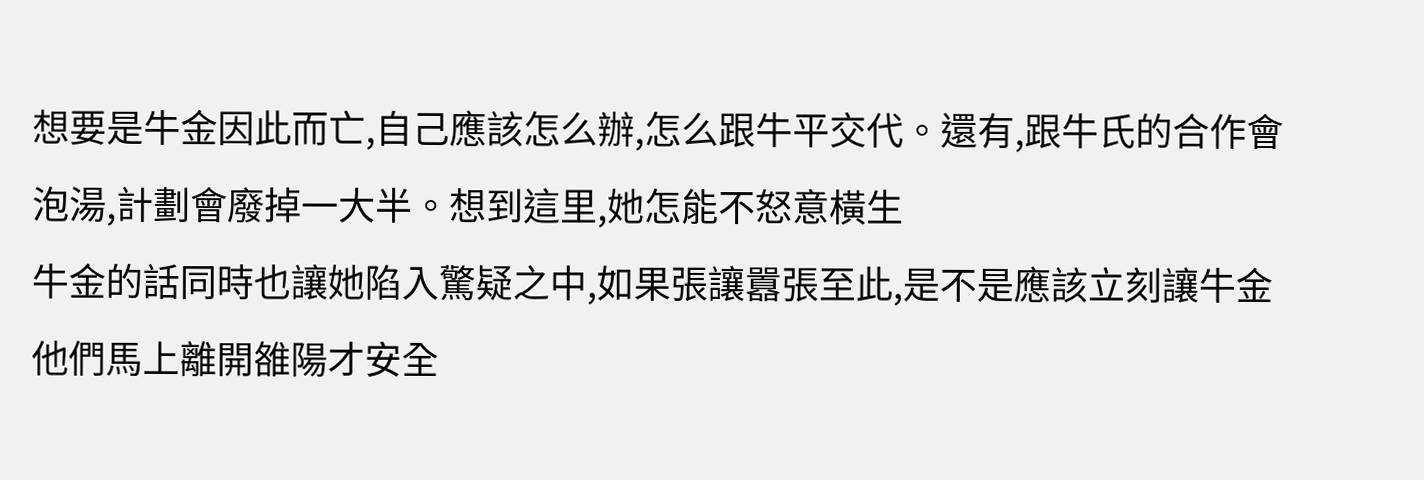想要是牛金因此而亡,自己應該怎么辦,怎么跟牛平交代。還有,跟牛氏的合作會泡湯,計劃會廢掉一大半。想到這里,她怎能不怒意橫生
牛金的話同時也讓她陷入驚疑之中,如果張讓囂張至此,是不是應該立刻讓牛金他們馬上離開雒陽才安全